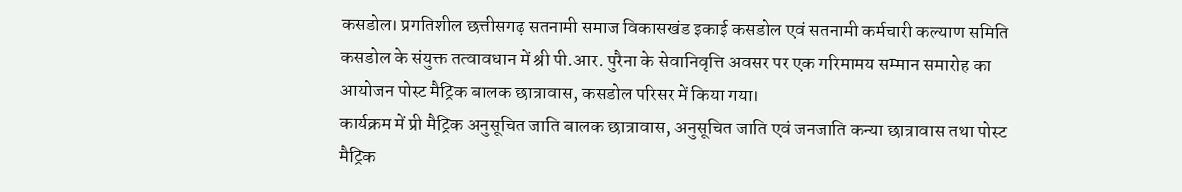कसडोल। प्रगतिशील छत्तीसगढ़ सतनामी समाज विकासखंड इकाई कसडोल एवं सतनामी कर्मचारी कल्याण समिति कसडोल के संयुक्त तत्वावधान में श्री पी.आर. पुरैना के सेवानिवृत्ति अवसर पर एक गरिमामय सम्मान समारोह का आयोजन पोस्ट मैट्रिक बालक छात्रावास, कसडोल परिसर में किया गया।
कार्यक्रम में प्री मैट्रिक अनुसूचित जाति बालक छात्रावास, अनुसूचित जाति एवं जनजाति कन्या छात्रावास तथा पोस्ट मैट्रिक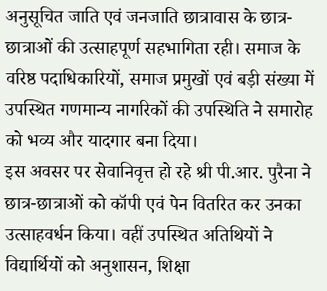अनुसूचित जाति एवं जनजाति छात्रावास के छात्र-छात्राओं की उत्साहपूर्ण सहभागिता रही। समाज के वरिष्ठ पदाधिकारियों, समाज प्रमुखों एवं बड़ी संख्या में उपस्थित गणमान्य नागरिकों की उपस्थिति ने समारोह को भव्य और यादगार बना दिया।
इस अवसर पर सेवानिवृत्त हो रहे श्री पी.आर. पुरैना ने छात्र-छात्राओं को कॉपी एवं पेन वितरित कर उनका उत्साहवर्धन किया। वहीं उपस्थित अतिथियों ने विद्यार्थियों को अनुशासन, शिक्षा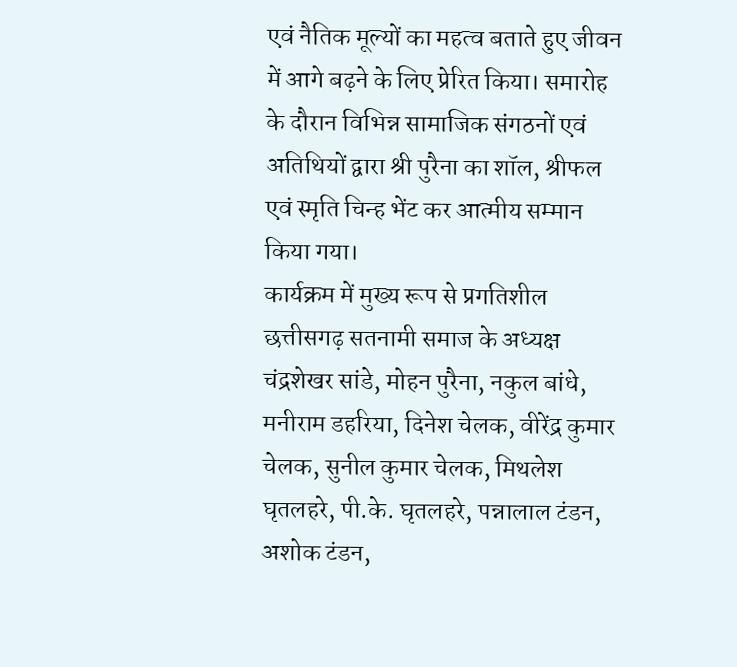एवं नैतिक मूल्यों का महत्व बताते हुए जीवन में आगे बढ़ने के लिए प्रेरित किया। समारोह के दौरान विभिन्न सामाजिक संगठनों एवं अतिथियों द्वारा श्री पुरैना का शॉल, श्रीफल एवं स्मृति चिन्ह भेंट कर आत्मीय सम्मान किया गया।
कार्यक्रम में मुख्य रूप से प्रगतिशील छत्तीसगढ़ सतनामी समाज के अध्यक्ष चंद्रशेखर सांडे, मोहन पुरैना, नकुल बांधे, मनीराम डहरिया, दिनेश चेलक, वीरेंद्र कुमार चेलक, सुनील कुमार चेलक, मिथलेश घृतलहरे, पी.के. घृतलहरे, पन्नालाल टंडन, अशोक टंडन,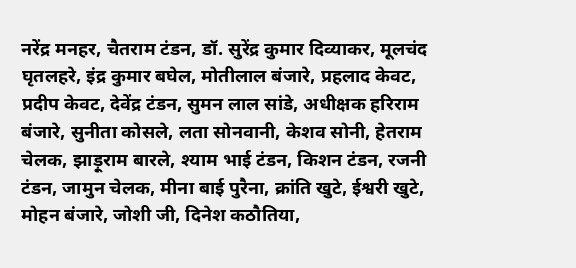नरेंद्र मनहर, चैतराम टंडन, डॉ. सुरेंद्र कुमार दिव्याकर, मूलचंद घृतलहरे, इंद्र कुमार बघेल, मोतीलाल बंजारे, प्रहलाद केवट, प्रदीप केवट, देवेंद्र टंडन, सुमन लाल सांडे, अधीक्षक हरिराम बंजारे, सुनीता कोसले, लता सोनवानी, केशव सोनी, हेतराम चेलक, झाड़ूराम बारले, श्याम भाई टंडन, किशन टंडन, रजनी टंडन, जामुन चेलक, मीना बाई पुरैना, क्रांति खुटे, ईश्वरी खुटे, मोहन बंजारे, जोशी जी, दिनेश कठौतिया,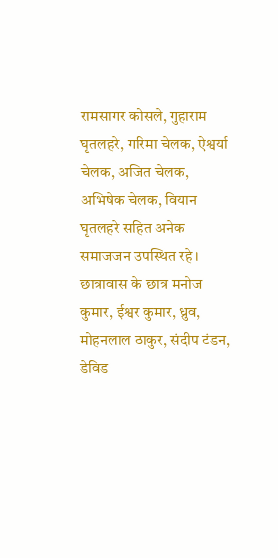रामसागर कोसले, गुहाराम घृतलहरे, गरिमा चेलक, ऐश्वर्या चेलक, अजित चेलक, अभिषेक चेलक, वियान घृतलहरे सहित अनेक समाजजन उपस्थित रहे।
छात्रावास के छात्र मनोज कुमार, ईश्वर कुमार, ध्रुव, मोहनलाल ठाकुर, संदीप टंडन, डेविड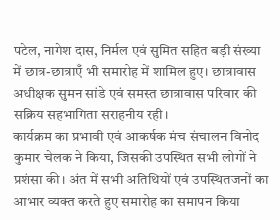पटेल, नागेश दास, निर्मल एवं सुमित सहित बड़ी संख्या में छात्र-छात्राएँ भी समारोह में शामिल हुए। छात्रावास अधीक्षक सुमन सांडे एवं समस्त छात्रावास परिवार की सक्रिय सहभागिता सराहनीय रही।
कार्यक्रम का प्रभावी एवं आकर्षक मंच संचालन विनोद कुमार चेलक ने किया, जिसकी उपस्थित सभी लोगों ने प्रशंसा की। अंत में सभी अतिथियों एवं उपस्थितजनों का आभार व्यक्त करते हुए समारोह का समापन किया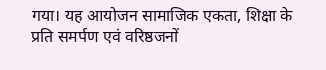गया। यह आयोजन सामाजिक एकता, शिक्षा के प्रति समर्पण एवं वरिष्ठजनों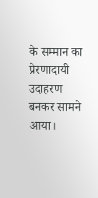के सम्मान का प्रेरणादायी उदाहरण बनकर सामने आया।